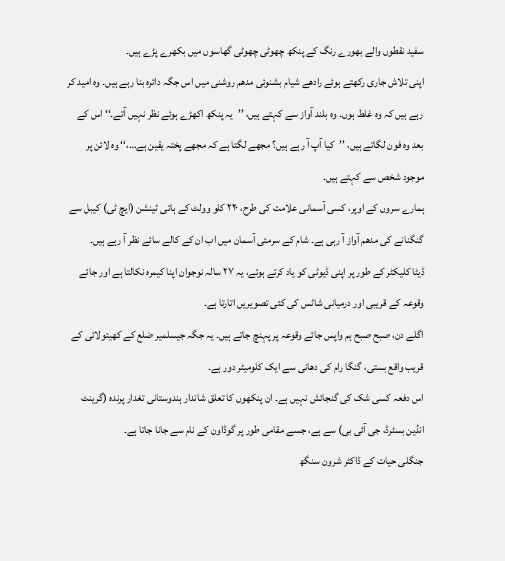سفید نقطوں والے بھورے رنگ کے پنکھ چھوٹی چھوٹی گھاسوں میں بکھرے پڑے ہیں۔
اپنی تلاش جاری رکھتے ہوئے رادھے شیام بشنوئی مدھم روشنی میں اس جگہ دائرہ بنا رہے ہیں۔ وہ امید کر رہے ہیں کہ وہ غلط ہوں۔ وہ بلند آواز سے کہتے ہیں، ’’یہ پنکھ اکھڑے ہوئے نظر نہیں آتے۔‘‘ اس کے بعد وہ فون لگاتے ہیں، ’’کیا آپ آ رہے ہیں؟ مجھے لگتا ہے کہ مجھے پختہ یقین ہے…،‘‘ وہ لائن پر موجود شخص سے کہتے ہیں۔
ہمارے سروں کے اوپر، کسی آسمانی علامت کی طرح، ۲۲۰ کلو وولٹ کے ہائی ٹینشن (ایچ ٹی) کیبل سے گنگنانے کی مدھم آواز آ رہی ہے۔ شام کے سرمئی آسمان میں اب ان کے کالے سائے نظر آ رہے ہیں۔
ڈیٹا کلیکٹر کے طور پر اپنی ڈیوٹی کو یاد کرتے ہوئے، یہ ۲۷ سالہ نوجوان اپنا کیمرہ نکالتا ہے اور جائے وقوعہ کے قریبی اور درمیانی شاٹس کی کئی تصویریں اتارتا ہے۔
اگلے دن، صبح صبح ہم واپس جائے وقوعہ پر پہنچ جاتے ہیں۔ یہ جگہ جیسلمیر ضلع کے کھیتولائی کے قریب واقع بستی، گنگا رام کی دھانی سے ایک کلومیٹر دور ہے۔
اس دفعہ کسی شک کی گنجائش نہیں ہے۔ ان پنکھوں کا تعلق شاندار ہندوستانی تغدار پرندہ (گرینٹ انڈین بسٹرڈ، جی آئی بی) سے ہے، جسے مقامی طور پر گوڈاون کے نام سے جانا جاتا ہے۔
جنگلی حیات کے ڈاکٹر شرون سنگھ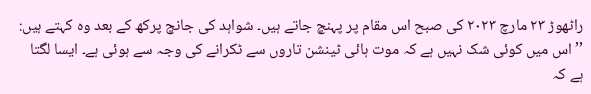راٹھوڑ ۲۳ مارچ ۲۰۲۳ کی صبح اس مقام پر پہنچ جاتے ہیں۔ شواہد کی جانچ پرکھ کے بعد وہ کہتے ہیں: ’’اس میں کوئی شک نہیں ہے کہ موت ہائی ٹینشن تاروں سے ٹکرانے کی وجہ سے ہوئی ہے۔ ایسا لگتا ہے کہ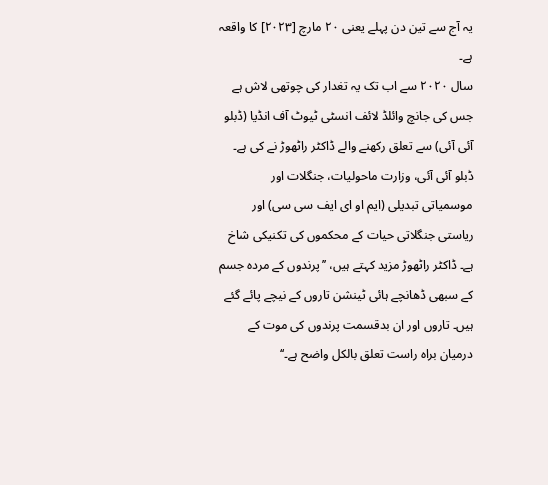یہ آج سے تین دن پہلے یعنی ۲۰ مارچ [۲۰۲۳] کا واقعہ ہے۔
سال ۲۰۲۰ سے اب تک یہ تغدار کی چوتھی لاش ہے جس کی جانچ وائلڈ لائف انسٹی ٹیوٹ آف انڈیا (ڈبلو آئی آئی) سے تعلق رکھنے والے ڈاکٹر راٹھوڑ نے کی ہے۔ ڈبلو آئی آئی، وزارت ماحولیات، جنگلات اور موسمیاتی تبدیلی (ایم او ای ایف سی سی) اور ریاستی جنگلاتی حیات کے محکموں کی تکنیکی شاخ ہے۔ ڈاکٹر راٹھوڑ مزید کہتے ہیں، ’’پرندوں کے مردہ جسم کے سبھی ڈھانچے ہائی ٹینشن تاروں کے نیچے پائے گئے ہیں۔ تاروں اور ان بدقسمت پرندوں کی موت کے درمیان براہ راست تعلق بالکل واضح ہے۔‘‘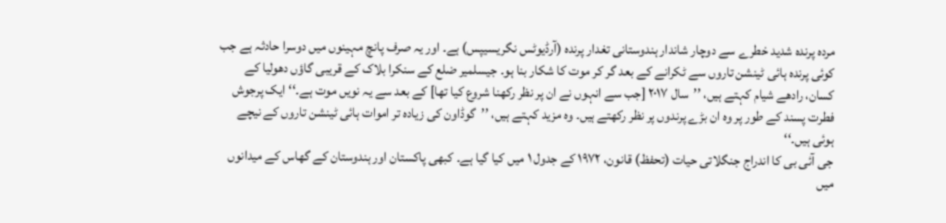مردہ پرندہ شدید خطرے سے دوچار شاندار ہندوستانی تغدار پرندہ (آرڈیوٹس نگریسیپس) ہے۔ اور یہ صرف پانچ مہینوں میں دوسرا حادثہ ہے جب کوئی پرندہ ہائی ٹینشن تاروں سے ٹکرانے کے بعد گر کر موت کا شکار بنا ہو۔ جیسلمیر ضلع کے سنکرا بلاک کے قریبی گاؤں دھولیا کے کسان، رادھے شیام کہتے ہیں، ’’سال ۲۰۱۷ [جب سے انہوں نے ان پر نظر رکھنا شروع کیا تھا] کے بعد سے یہ نویں موت ہے۔‘‘ ایک پرجوش فطرت پسند کے طور پر وہ ان بڑے پرندوں پر نظر رکھتے ہیں۔ وہ مزید کہتے ہیں، ’’گوڈاون کی زیادہ تر اموات ہائی ٹینشن تاروں کے نیچے ہوئی ہیں۔‘‘
جی آئی بی کا اندراج جنگلاتی حیات (تحفظ) قانون، ۱۹۷۲ کے جدول ۱ میں کیا گیا ہے۔ کبھی پاکستان اور ہندوستان کے گھاس کے میدانوں میں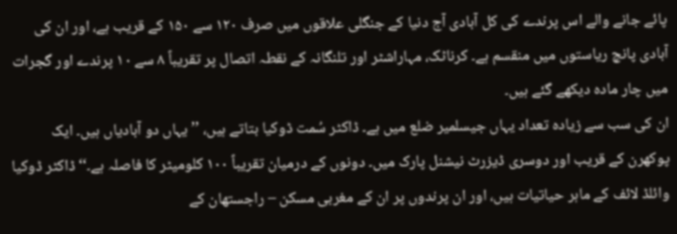پائے جانے والے اس پرندے کی کل آبادی آج دنیا کے جنگلی علاقوں میں صرف ۱۲۰ سے ۱۵۰ کے قریب ہے، اور ان کی آبادی پانچ ریاستوں میں منقسم ہے۔ کرناٹک، مہاراشٹر اور تلنگانہ کے نقطہ اتصال پر تقریباً ۸ سے ۱۰ پرندے اور گجرات میں چار مادہ دیکھے گئے ہیں۔
ان کی سب سے زیادہ تعداد یہاں جیسلمیر ضلع میں ہے۔ ڈاکٹر سُمت ڈوکیا بتاتے ہیں، ’’یہاں دو آبادیاں ہیں۔ ایک پوکھرن کے قریب اور دوسری ڈیزرٹ نیشنل پارک میں۔ دونوں کے درمیان تقریباً ۱۰۰ کلومیٹر کا فاصلہ ہے۔‘‘ ڈاکٹر ڈوکیا وائلڈ لائف کے ماہر حیاتیات ہیں، اور ان پرندوں پر ان کے مغربی مسکن – راجستھان کے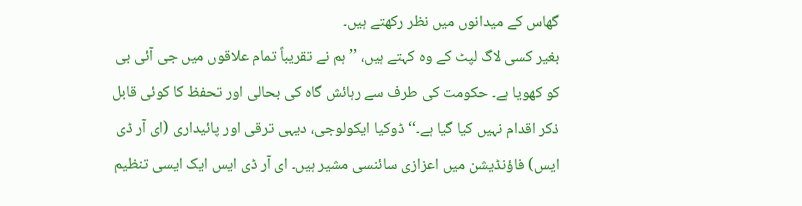گھاس کے میدانوں میں نظر رکھتے ہیں۔
بغیر کسی لاگ لپٹ کے وہ کہتے ہیں، ’’ہم نے تقریباً تمام علاقوں میں جی آئی بی کو کھویا ہے۔ حکومت کی طرف سے رہائش گاہ کی بحالی اور تحفظ کا کوئی قابل ذکر اقدام نہیں کیا گیا ہے۔‘‘ ڈوکیا ایکولوجی، دیہی ترقی اور پائیداری (ای آر ڈی ایس) فاؤنڈیشن میں اعزازی سائنسی مشیر ہیں۔ ای آر ڈی ایس ایک ایسی تنظیم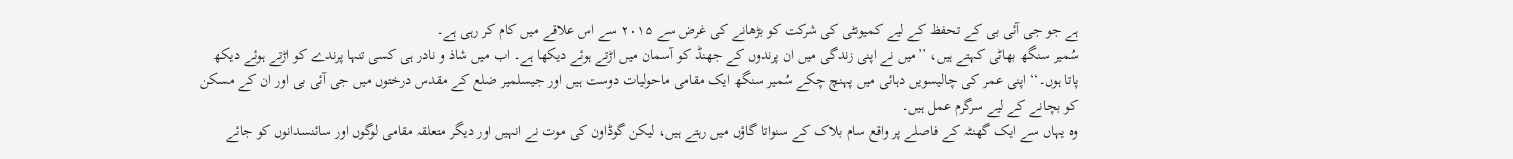ہے جو جی آئی بی کے تحفظ کے لیے کمیونٹی کی شرکت کو بڑھانے کی غرض سے ۲۰۱۵ سے اس علاقے میں کام کر رہی ہے۔
سُمیر سنگھ بھاٹی کہتے ہیں، ’’میں نے اپنی زندگی میں ان پرندوں کے جھنڈ کو آسمان میں اڑتے ہوئے دیکھا ہے۔ اب میں شاذ و نادر ہی کسی تنہا پرندے کو اڑتے ہوئے دیکھ پاتا ہوں۔‘‘ اپنی عمر کی چالیسویں دہائی میں پہنچ چکے سُمیر سنگھ ایک مقامی ماحولیات دوست ہیں اور جیسلمیر ضلع کے مقدس درختوں میں جی آئی بی اور ان کے مسکن کو بچانے کے لیے سرگرم عمل ہیں۔
وہ یہاں سے ایک گھنٹہ کے فاصلے پر واقع سام بلاک کے سنواتا گاؤں میں رہتے ہیں، لیکن گوڈاون کی موت نے انہیں اور دیگر متعلقہ مقامی لوگوں اور سائنسدانوں کو جائے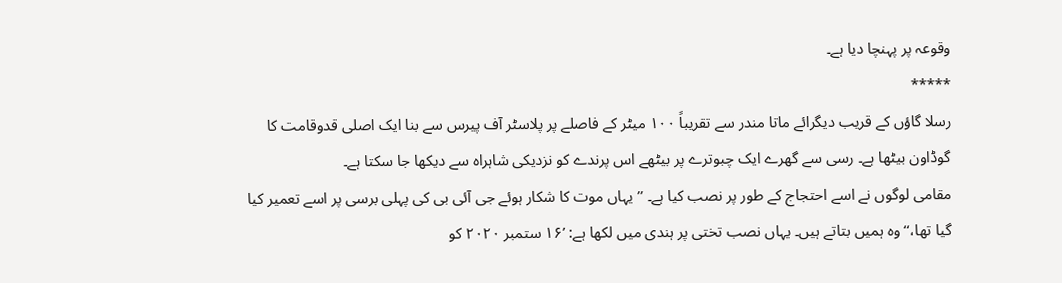وقوعہ پر پہنچا دیا ہے۔
*****
رسلا گاؤں کے قریب دیگرائے ماتا مندر سے تقریباً ۱۰۰ میٹر کے فاصلے پر پلاسٹر آف پیرس سے بنا ایک اصلی قدوقامت کا گوڈاون بیٹھا ہے۔ رسی سے گھرے ایک چبوترے پر بیٹھے اس پرندے کو نزدیکی شاہراہ سے دیکھا جا سکتا ہے۔
مقامی لوگوں نے اسے احتجاج کے طور پر نصب کیا ہے۔ ’’یہاں موت کا شکار ہوئے جی آئی بی کی پہلی برسی پر اسے تعمیر کیا گیا تھا،‘‘ وہ ہمیں بتاتے ہیں۔ یہاں نصب تختی پر ہندی میں لکھا ہے: ’۱۶ ستمبر ۲۰۲۰ کو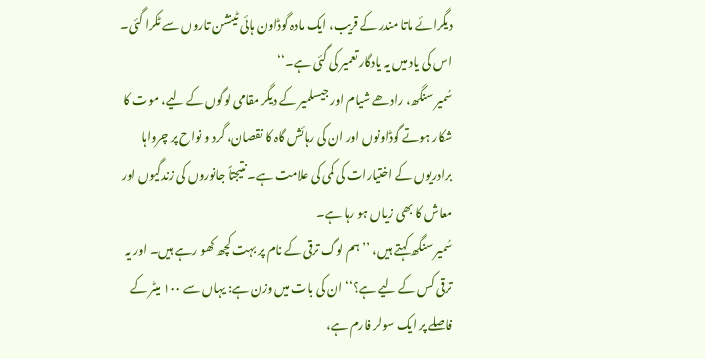دیگرائے ماتا مندر کے قریب، ایک مادہ گوڈاون ہائی ٹینشن تاروں سے ٹکرا گئی۔ اس کی یاد میں یہ یادگار تعمیر کی گئی ہے۔‘‘
سُمیر سنگھ، رادھے شیام اور جیسلمیر کے دیگر مقامی لوگوں کے لیے، موت کا شکار ہوتے گوڈاونوں اور ان کی رہائش گاہ کا نقصان، گرد و نواح پر چرواہا برادریوں کے اختیارات کی کمی کی علامت ہے۔ نتیجتاً جانوروں کی زندگیوں اور معاش کا بھی زیاں ہو رہا ہے۔
سُمیر سنگھ کہتے ہیں، ’’ہم لوگ ترقی کے نام پر بہت کچھ کھو رہے ہیں۔ اور یہ ترقی کس کے لیے ہے؟‘‘ ان کی بات میں وزن ہے: یہاں سے ۱۰۰ میٹر کے فاصلے پر ایک سولر فارم ہے،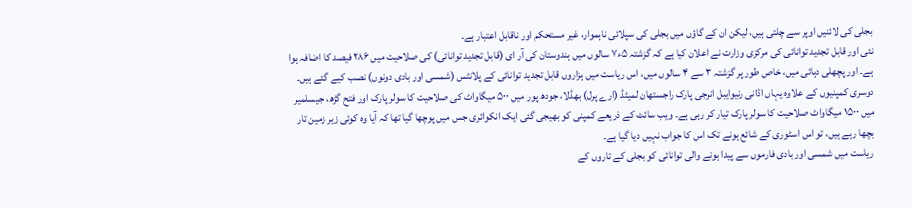بجلی کی لائنیں اوپر سے چلتی ہیں، لیکن ان کے گاؤں میں بجلی کی سپلائی ناہموار، غیر مستحکم اور ناقابل اعتبار ہے۔
نئی اور قابل تجدید توانائی کی مرکزی وزارت نے اعلان کیا ہے کہ گزشتہ ۵ء۷ سالوں میں ہندوستان کی آر ای (قابل تجدید توانائی) کی صلاحیت میں ۲۸۶ فیصد کا اضافہ ہوا ہے۔ اور پچھلی دہائی میں، خاص طور پر گزشتہ ۳ سے ۴ سالوں میں، اس ریاست میں ہزاروں قابل تجدید توانائی کے پلانٹس (شمسی اور بادی دونوں) نصب کیے گئے ہیں۔ دوسری کمپنیوں کے علاوہ یہاں اڈانی رنیوایبل انرجی پارک راجستھان لمیٹڈ (ارے پرل) بھڈلا، جودھ پور میں ۵۰۰ میگاواٹ کی صلاحیت کا سولر پارک اور فتح گڑھ، جیسلمیر میں ۱۵۰۰ میگاواٹ صلاحیت کا سولر پارک تیار کر رہی ہے۔ ویب سائٹ کے ذریعے کمپنی کو بھیجی گئی ایک انکوائری جس میں پوچھا گیا تھا کہ آیا وہ کوئی زیر زمین تار بچھا رہے ہیں، تو اس اسٹوری کے شائع ہونے تک اس کا جواب نہیں دیا گیا ہے۔
ریاست میں شمسی اور بادی فارموں سے پیدا ہونے والی توانائی کو بجلی کے تاروں کے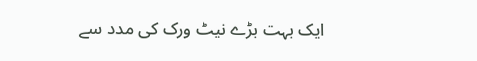ایک بہت بڑے نیٹ ورک کی مدد سے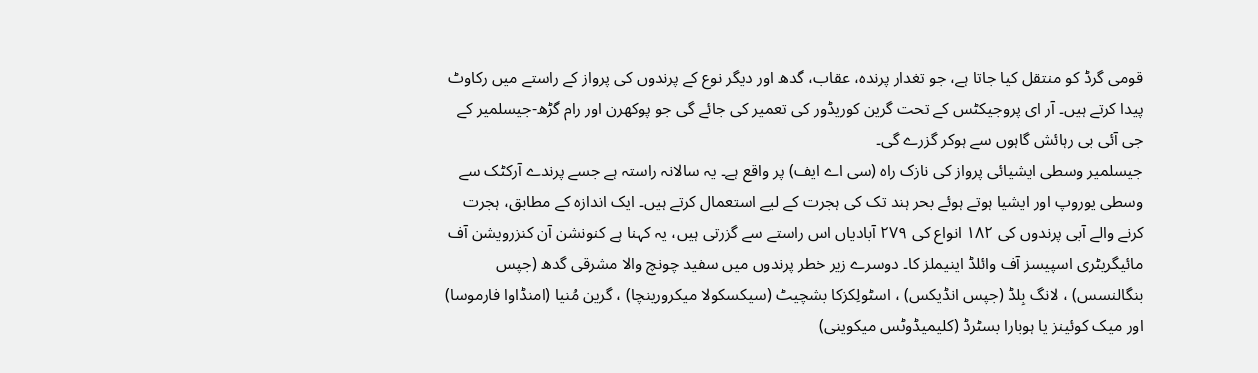قومی گرڈ کو منتقل کیا جاتا ہے، جو تغدار پرندہ، عقاب، گدھ اور دیگر نوع کے پرندوں کی پرواز کے راستے میں رکاوٹ پیدا کرتے ہیں۔ آر ای پروجیکٹس کے تحت گرین کوریڈور کی تعمیر کی جائے گی جو پوکھرن اور رام گڑھ-جیسلمیر کے جی آئی بی رہائش گاہوں سے ہوکر گزرے گی۔
جیسلمیر وسطی ایشیائی پرواز کی نازک راہ (سی اے ایف) پر واقع ہے۔ یہ سالانہ راستہ ہے جسے پرندے آرکٹک سے وسطی یوروپ اور ایشیا ہوتے ہوئے بحر ہند تک کی ہجرت کے لیے استعمال کرتے ہیں۔ ایک اندازہ کے مطابق، ہجرت کرنے والے آبی پرندوں کی ۱۸۲ انواع کی ۲۷۹ آبادیاں اس راستے سے گزرتی ہیں، یہ کہنا ہے کنونشن آن کنزرویشن آف مائیگریٹری اسپیسز آف وائلڈ اینیملز کا۔ دوسرے زیر خطر پرندوں میں سفید چونچ والا مشرقی گدھ (جپس بنگالنسس) ، لانگ بِلڈ (جپس انڈیکس) ، اسٹولِکزکا بشچیٹ (سیکسکولا میکرورینچا) ، گرین مُنیا (امنڈاوا فارموسا) اور میک کوئینز یا ہوبارا بسٹرڈ (کلیمیڈوٹس میکوینی)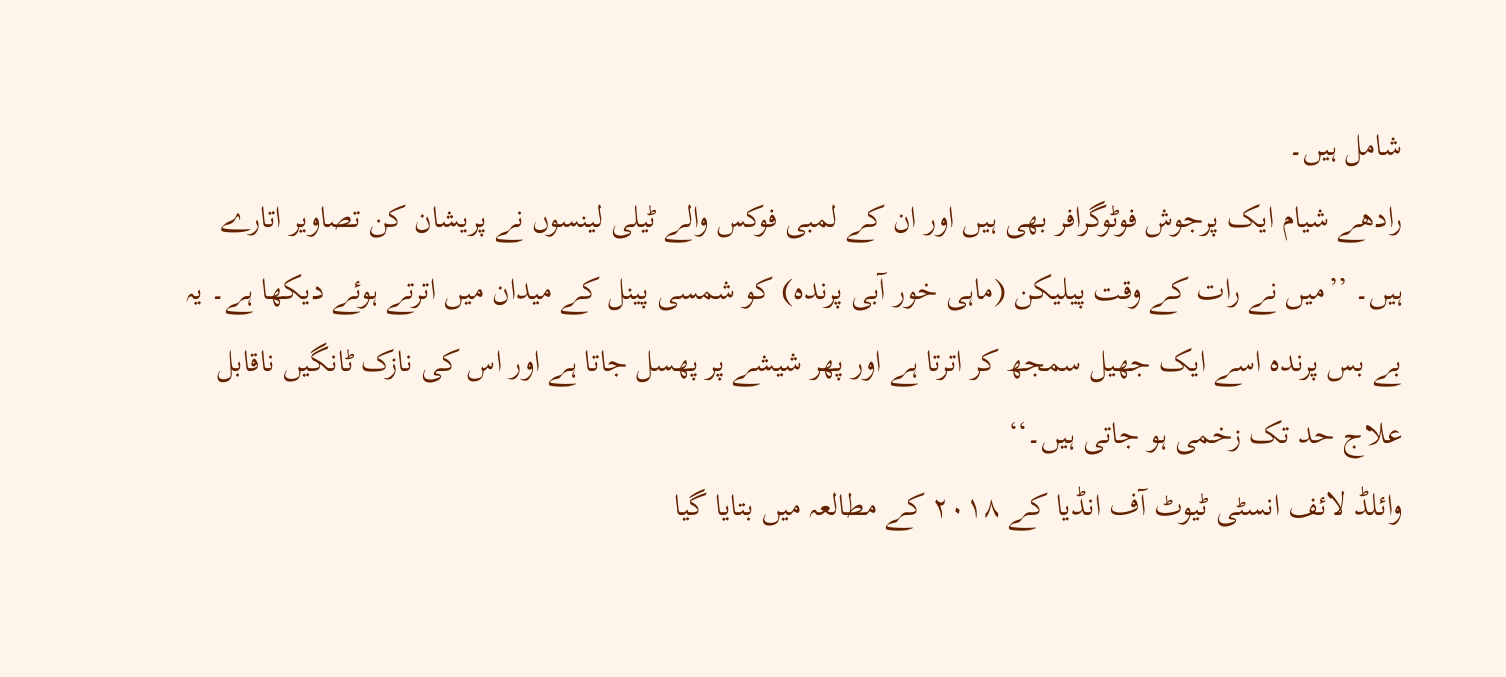شامل ہیں۔
رادھے شیام ایک پرجوش فوٹوگرافر بھی ہیں اور ان کے لمبی فوکس والے ٹیلی لینسوں نے پریشان کن تصاویر اتارے ہیں۔ ’’میں نے رات کے وقت پیلیکن (ماہی خور آبی پرندہ) کو شمسی پینل کے میدان میں اترتے ہوئے دیکھا ہے۔ یہ بے بس پرندہ اسے ایک جھیل سمجھ کر اترتا ہے اور پھر شیشے پر پھسل جاتا ہے اور اس کی نازک ٹانگیں ناقابل علاج حد تک زخمی ہو جاتی ہیں۔‘‘
وائلڈ لائف انسٹی ٹیوٹ آف انڈیا کے ۲۰۱۸ کے مطالعہ میں بتایا گیا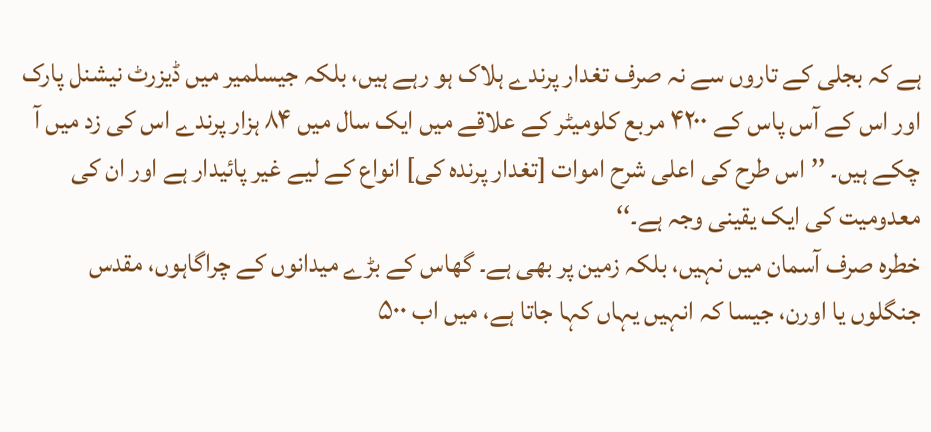ہے کہ بجلی کے تاروں سے نہ صرف تغدار پرندے ہلاک ہو رہے ہیں، بلکہ جیسلمیر میں ڈیزرٹ نیشنل پارک اور اس کے آس پاس کے ۴۲۰۰ مربع کلومیٹر کے علاقے میں ایک سال میں ۸۴ ہزار پرندے اس کی زد میں آ چکے ہیں۔ ’’اس طرح کی اعلی شرح اموات [تغدار پرندہ کی] انواع کے لیے غیر پائیدار ہے اور ان کی معدومیت کی ایک یقینی وجہ ہے۔‘‘
خطرہ صرف آسمان میں نہیں، بلکہ زمین پر بھی ہے۔ گھاس کے بڑے میدانوں کے چراگاہوں، مقدس جنگلوں یا اورن، جیسا کہ انہیں یہاں کہا جاتا ہے، میں اب ۵۰۰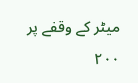میٹر کے وقفے پر ۲۰۰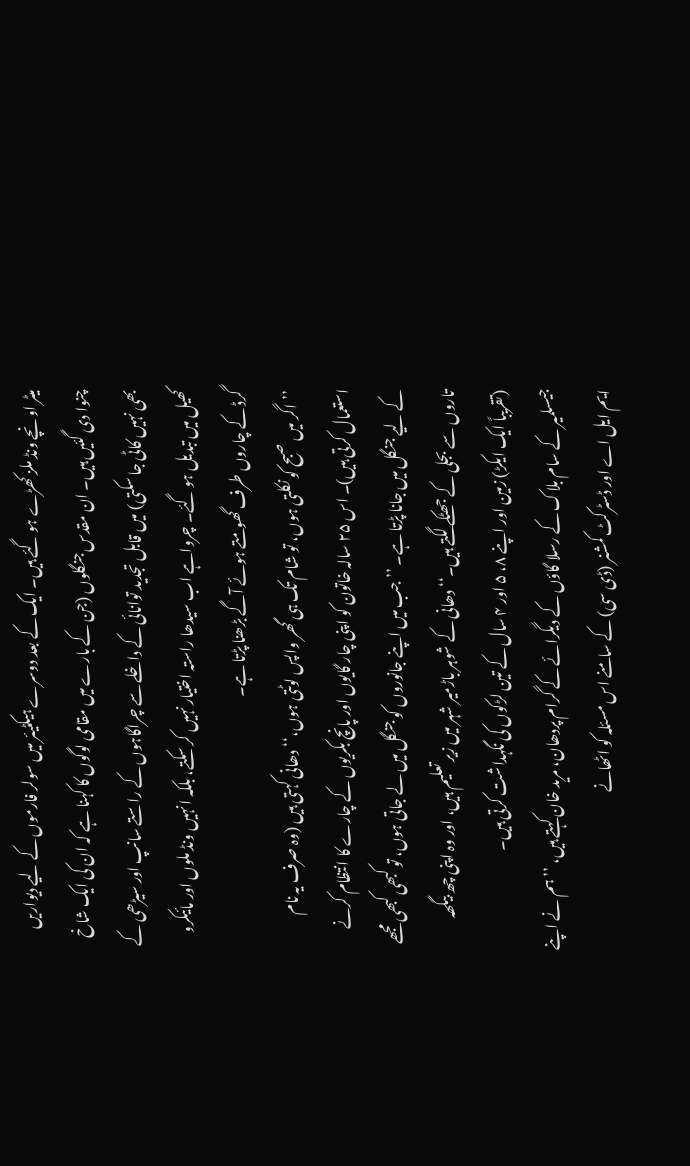میٹر اونچے ونڈ ملز کھڑے ہو گئے ہیں۔ ایک کے بعد دوسرے ہیکٹیئر میں سولر فارموں کے لیے دیواریں چنوا دی گئیں ہیں۔ ان مقدس جنگلوں (جن کے بارے میں مقامی لوگوں کا کہنا ہے کہ ان کی ایک شاخ بھی نہیں کاٹی جا سکتی) میں قابل تجدید توانائی کے داخلے سے چراگاہوں کے راستے سانپ اور سیڑھی کے کھیل میں تبدیل ہو گئے۔ چرواہے اب سیدھا راستہ اختیار نہیں کر سکتے، بلکہ انہیں ونڈ ملوں اور مائیکرو گرڈ کے چاروں طرف گھومتے ہوئے آگے بڑھنا پڑتا ہے۔
’’اگر میں صبح کو نکلتی ہوں، تو شام تک ہی گھر واپس لوٹتی ہوں،‘‘ دھانی کہتی ہیں (وہ صرف یہ نام استعمال کرتی ہیں)۔ اس ۲۵ سالہ خاتون کو اپنی چار گایوں اور پانچ بکریوں کے چارے کا انتظام کرنے کے لیے جنگل میں جانا پڑتا ہے۔ ’’جب میں اپنے جانوروں کو جنگل میں لے جاتی ہوں، تو کبھی کبھی مجھے تاروں سے بجلی کے جھٹکے لگتے ہیں۔‘‘ دھانی کے شوہر باڑمیر شہر میں زیر تعلیم ہیں، اور وہ اپنی چھ بیگھہ (تقریباً ایک ایکڑ) زمین اور اپنے ۸، ۵ اور ۴ سال کے تین لڑکوں کی نگہداشت کرتی ہیں۔
جیسلمیر کے سام بلاک کے رسلا گاؤں کے دیگرائے کے گرام پردھان، مرید خان کہتے ہیں، ’’ہم نے اپنے ایم ایل اے اور ڈسٹرکٹ کمشنر (ڈی سی) کے سامنے اس مسئلہ کو اٹھانے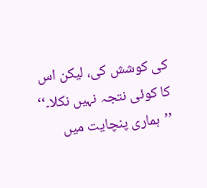کی کوشش کی، لیکن اس کا کوئی نتجہ نہیں نکلا۔‘‘
’’ہماری پنچایت میں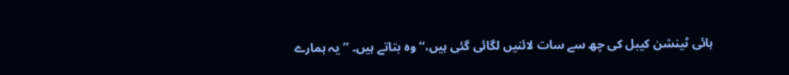ہائی ٹینشن کیبل کی چھ سے سات لائنیں لگائی گئی ہیں،‘‘ وہ بتاتے ہیں۔ ’’یہ ہمارے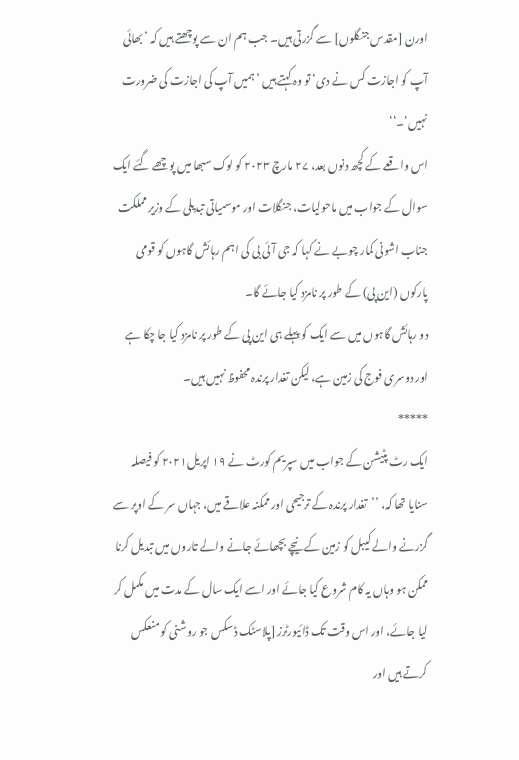اورن [مقدس جنگلوں] سے گزرتی ہیں۔ جب ہم ان سے پوچھتے ہیں کہ ’بھائی آپ کو اجازت کس نے دی‘ تو وہ کہتے ہیں ’ہمیں آپ کی اجازت کی ضرورت نہیں‘۔‘‘
اس واقعے کے کچھ دنوں بعد، ۲۷ مارچ ۲۰۲۳ کو لوک سبھا میں پوچھے گئے ایک سوال کے جواب میں ماحولیات، جنگلات اور موسمیاتی تبدیلی کے وزیر مملکت جناب اشونی کمار چوبے نے کہا کہ جی آئی بی کی اہم رہائش گاہوں کو قومی پارکوں (این پی) کے طور پر نامزد کیا جائے گا۔
دو رہائش گاہوں میں سے ایک کو پہلے ہی این پی کے طور پر نامزد کیا جا چکا ہے اور دوسری فوج کی زمین ہے، لیکن تغدار پرندہ محفوظ نہیں ہیں۔
*****
ایک رٹ پٹیشن کے جواب میں سپریم کورٹ نے ۱۹ اپریل۲۰۲۱ کو فیصلہ سنایا تھا کہ، ’’تغدار پرندہ کے ترجیحی اور ممکنہ علاقے میں، جہاں سر کے اوپر سے گزرنے والے کیبل کو زمین کے نیچے بچھائے جانے والے تاروں میں تبدیل کرنا ممکن ہو وہاں یہ کام شروع کیا جائے اور اسے ایک سال کے مدت میں مکمل کر لیا جائے، اور اس وقت تک ڈائیورٹرز [پلاسٹک ڈسکس جو روشنی کو منعکس کرتے ہیں اور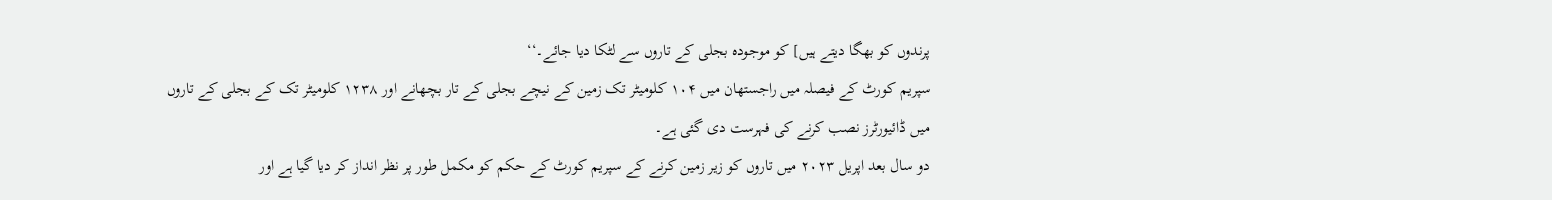پرندوں کو بھگا دیتے ہیں] کو موجودہ بجلی کے تاروں سے لٹکا دیا جائے۔‘‘
سپریم کورٹ کے فیصلہ میں راجستھان میں ۱۰۴ کلومیٹر تک زمین کے نیچے بجلی کے تار بچھانے اور ۱۲۳۸ کلومیٹر تک کے بجلی کے تاروں میں ڈائیورٹرز نصب کرنے کی فہرست دی گئی ہے۔
دو سال بعد اپریل ۲۰۲۳ میں تاروں کو زیر زمین کرنے کے سپریم کورٹ کے حکم کو مکمل طور پر نظر انداز کر دیا گیا ہے اور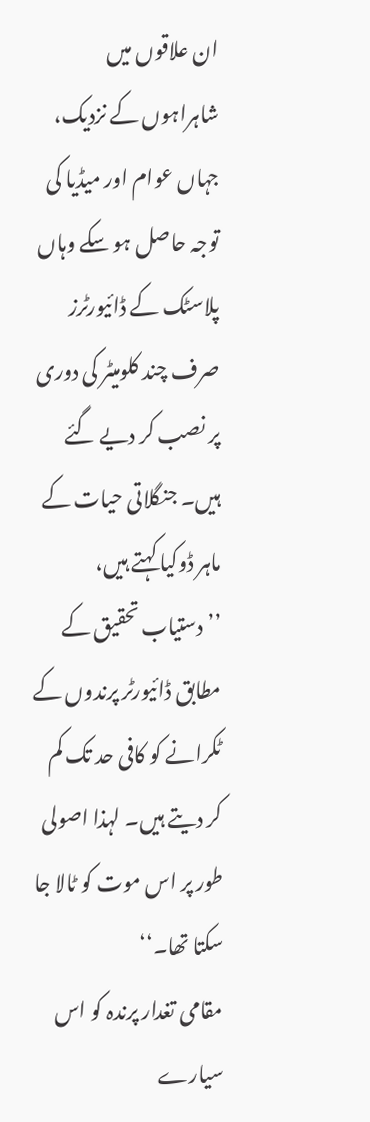ان علاقوں میں شاہراہوں کے نزدیک، جہاں عوام اور میڈیا کی توجہ حاصل ہو سکے وہاں پلاسٹک کے ڈائیورٹرز صرف چند کلومیٹر کی دوری پر نصب کر دیے گئے ہیں۔ جنگلاتی حیات کے ماہر ڈوکیا کہتے ہیں، ’’دستیاب تحقیق کے مطابق ڈائیورٹر پرندوں کے ٹکرانے کو کافی حد تک کم کر دیتے ہیں۔ لہذا اصولی طور پر اس موت کو ٹالا جا سکتا تھا۔‘‘
مقامی تغدار پرندہ کو اس سیارے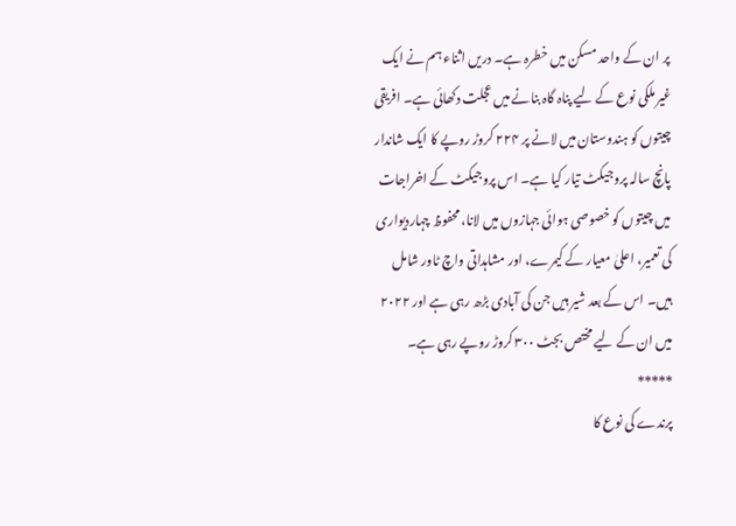پر ان کے واحد مسکن میں خطرہ ہے۔ دریں اثناء ہم نے ایک غیر ملکی نوع کے لیے پناہ گاہ بنانے میں عجلت دکھائی ہے۔ افریقی چیتوں کو ہندوستان میں لانے پر ۲۲۴ کروڑ روپے کا ایک شاندار پانچ سالہ پروجیکٹ تیار کیا ہے۔ اس پروجیکٹ کے اخراجات میں چیتوں کو خصوصی ہوائی جہازوں میں لانا، محفوظ چہاردیواری کی تعمیر، اعلیٰ معیار کے کیمرے، اور مشاہداتی واچ ٹاور شامل ہیں۔ اس کے بعد شیر ہیں جن کی آبادی بڑھ رہی ہے اور ۲۰۲۲ میں ان کے لیے مختص بجٹ ۳۰۰ کروڑ روپے رہی ہے۔
*****
پرندے کی نوع کا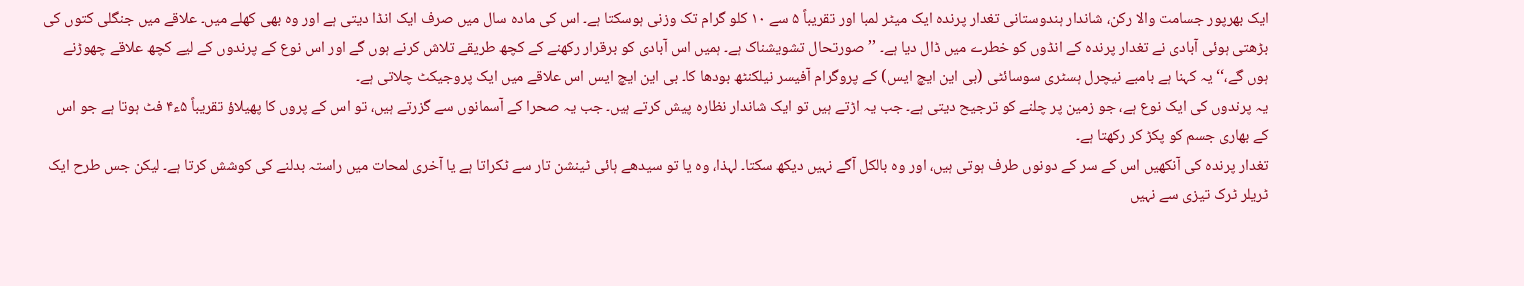ایک بھرپور جسامت والا رکن، شاندار ہندوستانی تغدار پرندہ ایک میٹر لمبا اور تقریباً ۵ سے ۱۰ کلو گرام تک وزنی ہوسکتا ہے۔ اس کی مادہ سال میں صرف ایک انڈا دیتی ہے اور وہ بھی کھلے میں۔ علاقے میں جنگلی کتوں کی بڑھتی ہوئی آبادی نے تغدار پرندہ کے انڈوں کو خطرے میں ڈال دیا ہے۔ ’’صورتحال تشویشناک ہے۔ ہمیں اس آبادی کو برقرار رکھنے کے کچھ طریقے تلاش کرنے ہوں گے اور اس نوع کے پرندوں کے لیے کچھ علاقے چھوڑنے ہوں گے،‘‘ یہ کہنا ہے بامبے نیچرل ہسٹری سوسائٹی (بی این ایچ ایس) کے پروگرام آفیسر نیلکنٹھ بودھا کا۔ بی این ایچ ایس اس علاقے میں ایک پروجیکٹ چلاتی ہے۔
یہ پرندوں کی ایک نوع ہے، جو زمین پر چلنے کو ترجیح دیتی ہے۔ جب یہ اڑتے ہیں تو ایک شاندار نظارہ پیش کرتے ہیں۔ جب یہ صحرا کے آسمانوں سے گزرتے ہیں، تو اس کے پروں کا پھیلاؤ تقریباً ۵ء۴ فٹ ہوتا ہے جو اس کے بھاری جسم کو پکڑ کر رکھتا ہے۔
تغدار پرندہ کی آنکھیں اس کے سر کے دونوں طرف ہوتی ہیں، اور وہ بالکل آگے نہیں دیکھ سکتا۔ لہذا، وہ یا تو سیدھے ہائی ٹینشن تار سے ٹکراتا ہے یا آخری لمحات میں راستہ بدلنے کی کوشش کرتا ہے۔ لیکن جس طرح ایک ٹریلر ٹرک تیزی سے نہیں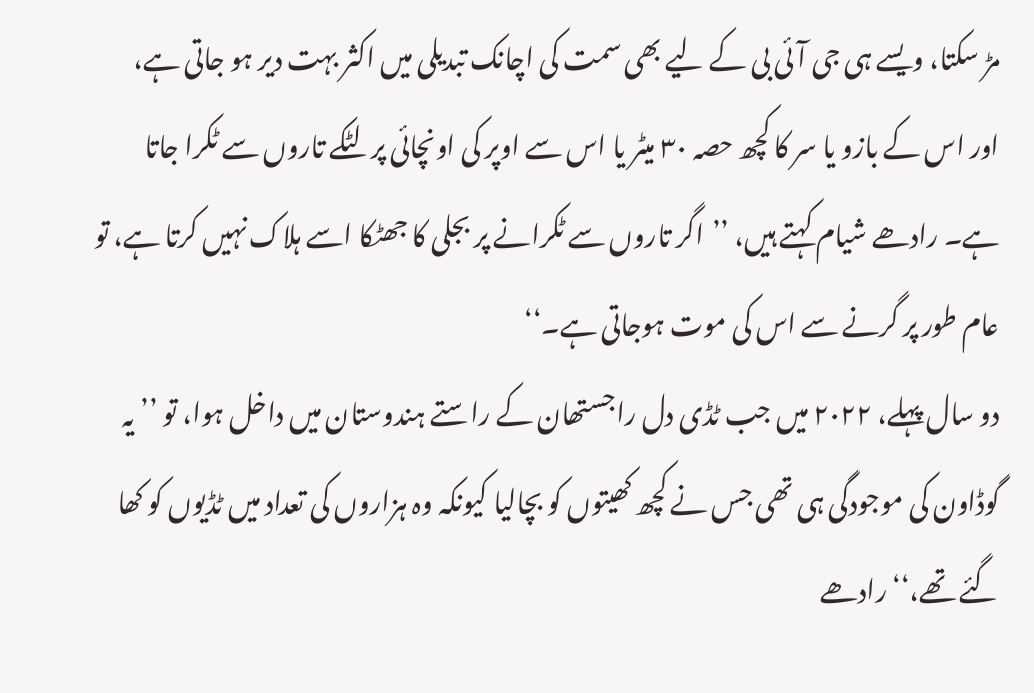مڑ سکتا، ویسے ہی جی آئی بی کے لیے بھی سمت کی اچانک تبدیلی میں اکثر بہت دیر ہو جاتی ہے، اور اس کے بازو یا سر کا کچھ حصہ ۳۰ میٹر یا اس سے اوپر کی اونچائی پر لٹکے تاروں سے ٹکرا جاتا ہے۔ رادھے شیام کہتے ہیں، ’’اگر تاروں سے ٹکرانے پر بجلی کا جھٹکا اسے ہلاک نہیں کرتا ہے، تو عام طور پر گرنے سے اس کی موت ہوجاتی ہے۔‘‘
دو سال پہلے، ۲۰۲۲ میں جب ٹڈی دل راجستھان کے راستے ہندوستان میں داخل ہوا، تو ’’یہ گوڈاون کی موجودگی ہی تھی جس نے کچھ کھیتوں کو بچالیا کیونکہ وہ ہزاروں کی تعداد میں ٹڈیوں کو کھا گئے تھے،‘‘ رادھے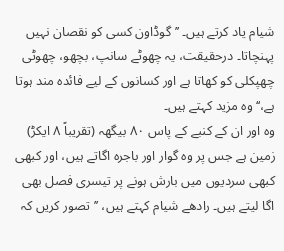شیام یاد کرتے ہیں۔ ’’گوڈاون کسی کو نقصان نہیں پہنچاتا۔ درحقیقت، یہ چھوٹے سانپ، بچھو، چھوٹی چھپکلی کو کھاتا ہے اور کسانوں کے لیے فائدہ مند ہوتا ہے،‘‘ وہ مزید کہتے ہیں۔
وہ اور ان کے کنبے کے پاس ۸۰ بیگھہ (تقریباً ۸ ایکڑ) زمین ہے جس پر وہ گوار اور باجرہ اگاتے ہیں، اور کبھی کبھی سردیوں میں بارش ہونے پر تیسری فصل بھی اگا لیتے ہیں۔ رادھے شیام کہتے ہیں، ’’تصور کریں کہ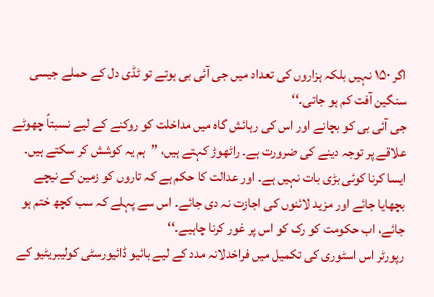اگر ۱۵۰ نہیں بلکہ ہزاروں کی تعداد میں جی آئی بی ہوتے تو ٹڈی دل کے حملے جیسی سنگین آفت کم ہو جاتی۔‘‘
جی آئی بی کو بچانے اور اس کی رہائش گاہ میں مداخلت کو روکنے کے لیے نسبتاً چھوٹے علاقے پر توجہ دینے کی ضرورت ہے۔ راٹھوڑ کہتے ہیں، ’’ہم یہ کوشش کر سکتے ہیں۔ ایسا کرنا کوئی بڑی بات نہیں ہے۔ اور عدالت کا حکم ہے کہ تاروں کو زمین کے نیچے بچھایا جائے اور مزید لائنوں کی اجازت نہ دی جائے۔ اس سے پہلے کہ سب کچھ ختم ہو جائے، اب حکومت کو رک کو اس پر غور کرنا چاہیے۔‘‘
رپورٹر اس اسٹوری کی تکمیل میں فراخدلانہ مدد کے لیے بائیو ڈائیورسٹی کولیبریٹیو کے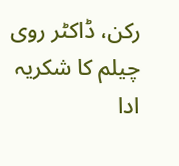رکن، ڈاکٹر روی چیلم کا شکریہ ادا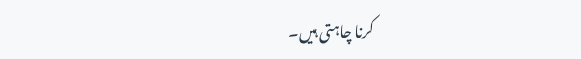کرنا چاہتی ہیں۔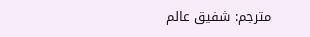مترجم: شفیق عالم